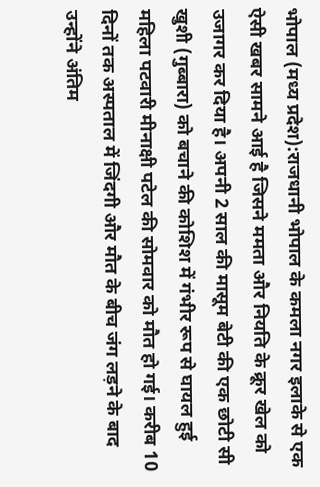भोपाल (मध्य प्रदेश):राजधानी भोपाल के कमला नगर इलाके से एक ऐसी खबर सामने आई है जिसने ममता और नियति के क्रूर खेल को उजागर कर दिया है। अपनी 2 साल की मासूम बेटी की एक छोटी सी खुशी (गुब्बारा) को बचाने की कोशिश में गंभीर रूप से घायल हुई महिला पटवारी मीनाक्षी पटेल की सोमवार को मौत हो गई। करीब 10 दिनों तक अस्पताल में जिंदगी और मौत के बीच जंग लड़ने के बाद उन्होंने अंतिम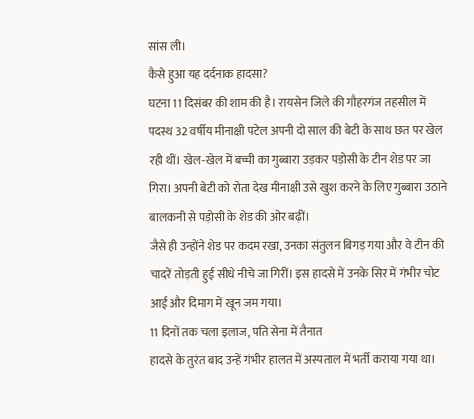सांस ली।
कैसे हुआ यह दर्दनाक हादसा?
घटना 11 दिसंबर की शाम की है। रायसेन जिले की गौहरगंज तहसील में पदस्थ 32 वर्षीय मीनाक्षी पटेल अपनी दो साल की बेटी के साथ छत पर खेल रही थीं। खेल-खेल में बच्ची का गुब्बारा उड़कर पड़ोसी के टीन शेड पर जा गिरा। अपनी बेटी को रोता देख मीनाक्षी उसे खुश करने के लिए गुब्बारा उठाने बालकनी से पड़ोसी के शेड की ओर बढ़ीं।
जैसे ही उन्होंने शेड पर कदम रखा, उनका संतुलन बिगड़ गया और वे टीन की चादरें तोड़ती हुई सीधे नीचे जा गिरीं। इस हादसे में उनके सिर में गंभीर चोट आई और दिमाग में खून जम गया।
11 दिनों तक चला इलाज, पति सेना में तैनात
हादसे के तुरंत बाद उन्हें गंभीर हालत में अस्पताल में भर्ती कराया गया था।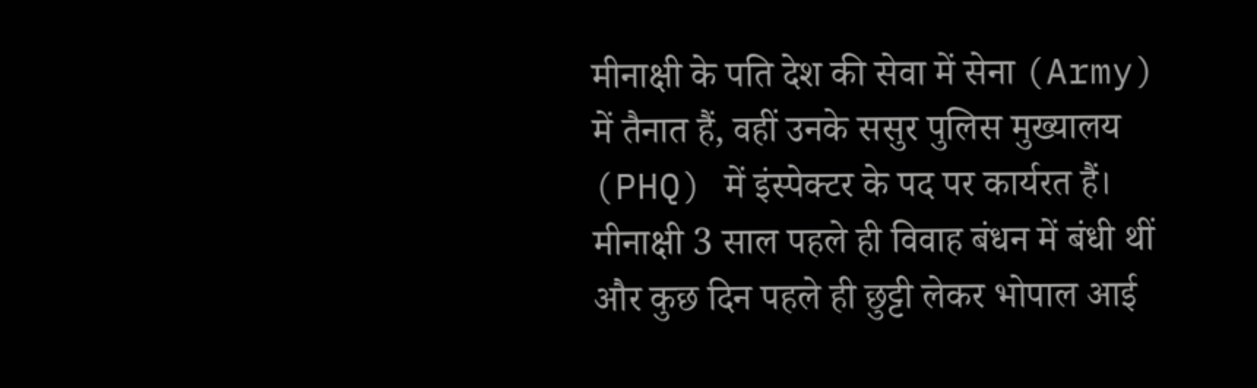मीनाक्षी के पति देश की सेवा में सेना (Army) में तैनात हैं, वहीं उनके ससुर पुलिस मुख्यालय (PHQ) में इंस्पेक्टर के पद पर कार्यरत हैं। मीनाक्षी 3 साल पहले ही विवाह बंधन में बंधी थीं और कुछ दिन पहले ही छुट्टी लेकर भोपाल आई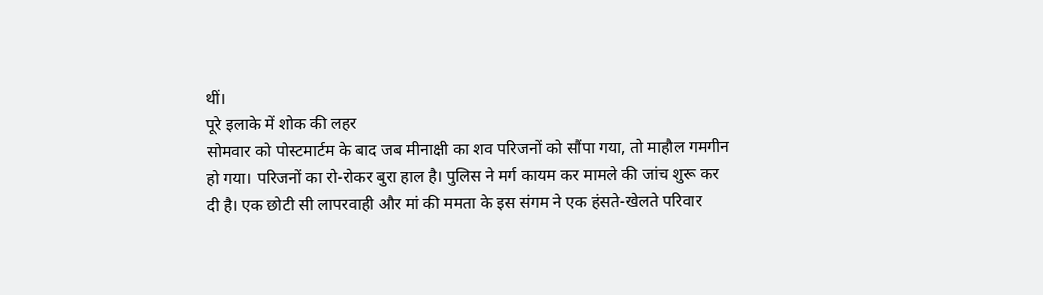थीं।
पूरे इलाके में शोक की लहर
सोमवार को पोस्टमार्टम के बाद जब मीनाक्षी का शव परिजनों को सौंपा गया, तो माहौल गमगीन हो गया। परिजनों का रो-रोकर बुरा हाल है। पुलिस ने मर्ग कायम कर मामले की जांच शुरू कर दी है। एक छोटी सी लापरवाही और मां की ममता के इस संगम ने एक हंसते-खेलते परिवार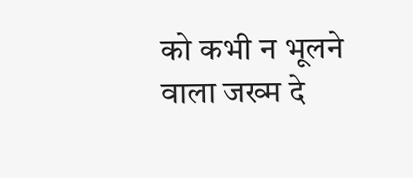को कभी न भूलने वाला जख्म दे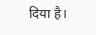दिया है।